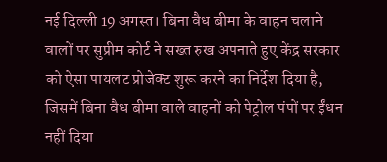नई दिल्ली 19 अगस्त। बिना वैध बीमा के वाहन चलाने वालों पर सुप्रीम कोर्ट ने सख्त रुख अपनाते हुए केंद्र सरकार को ऐसा पायलट प्रोजेक्ट शुरू करने का निर्देश दिया है, जिसमें बिना वैध बीमा वाले वाहनों को पेट्रोल पंपों पर ईंधन नहीं दिया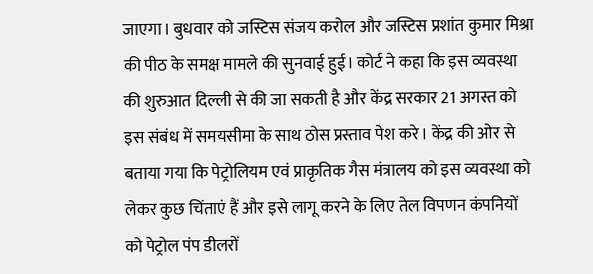जाएगा। बुधवार को जस्टिस संजय करोल और जस्टिस प्रशांत कुमार मिश्रा की पीठ के समक्ष मामले की सुनवाई हुई। कोर्ट ने कहा कि इस व्यवस्था की शुरुआत दिल्ली से की जा सकती है और केंद्र सरकार 21 अगस्त को इस संबंध में समयसीमा के साथ ठोस प्रस्ताव पेश करे। केंद्र की ओर से बताया गया कि पेट्रोलियम एवं प्राकृतिक गैस मंत्रालय को इस व्यवस्था को लेकर कुछ चिंताएं हैं और इसे लागू करने के लिए तेल विपणन कंपनियों को पेट्रोल पंप डीलरों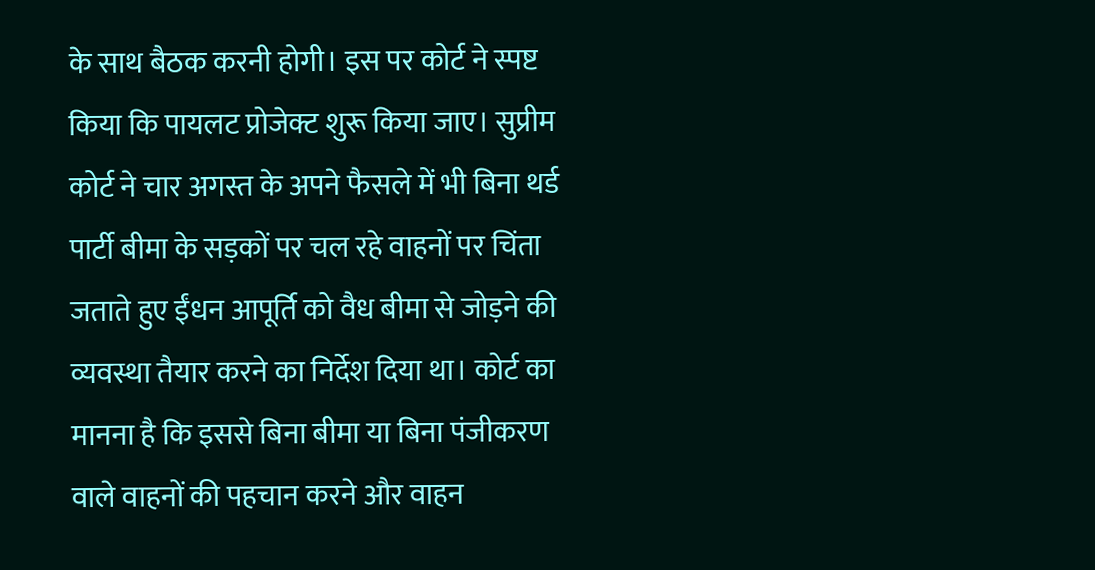के साथ बैठक करनी होगी। इस पर कोर्ट ने स्पष्ट किया कि पायलट प्रोजेक्ट शुरू किया जाए। सुप्रीम कोर्ट ने चार अगस्त के अपने फैसले में भी बिना थर्ड पार्टी बीमा के सड़कों पर चल रहे वाहनों पर चिंता जताते हुए ईंधन आपूर्ति को वैध बीमा से जोड़ने की व्यवस्था तैयार करने का निर्देश दिया था। कोर्ट का मानना है कि इससे बिना बीमा या बिना पंजीकरण वाले वाहनों की पहचान करने और वाहन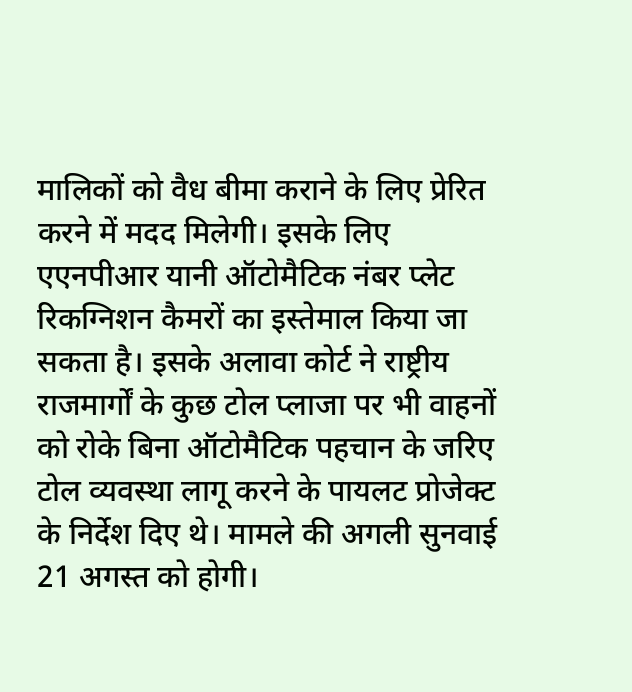मालिकों को वैध बीमा कराने के लिए प्रेरित करने में मदद मिलेगी। इसके लिए एएनपीआर यानी ऑटोमैटिक नंबर प्लेट रिकग्निशन कैमरों का इस्तेमाल किया जा सकता है। इसके अलावा कोर्ट ने राष्ट्रीय राजमार्गों के कुछ टोल प्लाजा पर भी वाहनों को रोके बिना ऑटोमैटिक पहचान के जरिए टोल व्यवस्था लागू करने के पायलट प्रोजेक्ट के निर्देश दिए थे। मामले की अगली सुनवाई 21 अगस्त को होगी।